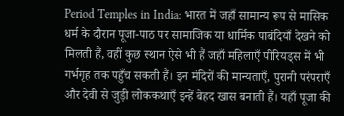Period Temples in India: भारत में जहाँ सामान्य रूप से मासिक धर्म के दौरान पूजा-पाठ पर सामाजिक या धार्मिक पाबंदियाँ देखने को मिलती हैं, वहीं कुछ स्थान ऐसे भी हैं जहाँ महिलाएँ पीरियड्स में भी गर्भगृह तक पहुँच सकती हैं। इन मंदिरों की मान्यताएँ, पुरानी परंपराएँ और देवी से जुड़ी लोककथाएँ इन्हें बेहद खास बनाती हैं। यहाँ पूजा की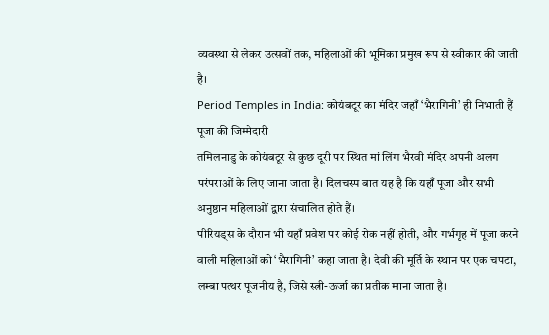व्यवस्था से लेकर उत्सवों तक, महिलाओं की भूमिका प्रमुख रूप से स्वीकार की जाती है।
Period Temples in India: कोयंबटूर का मंदिर जहाँ ‘भैरागिनी’ ही निभाती हैं पूजा की जिम्मेदारी
तमिलनाडु के कोयंबटूर से कुछ दूरी पर स्थित मां लिंग भैरवी मंदिर अपनी अलग परंपराओं के लिए जाना जाता है। दिलचस्प बात यह है कि यहाँ पूजा और सभी अनुष्ठान महिलाओं द्वारा संचालित होते हैं।
पीरियड्स के दौरान भी यहाँ प्रवेश पर कोई रोक नहीं होती, और गर्भगृह में पूजा करने वाली महिलाओं को ‘भैरागिनी’ कहा जाता है। देवी की मूर्ति के स्थान पर एक चपटा, लम्बा पत्थर पूजनीय है, जिसे स्त्री-ऊर्जा का प्रतीक माना जाता है।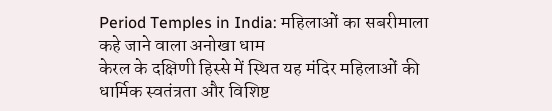Period Temples in India: महिलाओं का सबरीमाला कहे जाने वाला अनोखा धाम
केरल के दक्षिणी हिस्से में स्थित यह मंदिर महिलाओं की धार्मिक स्वतंत्रता और विशिष्ट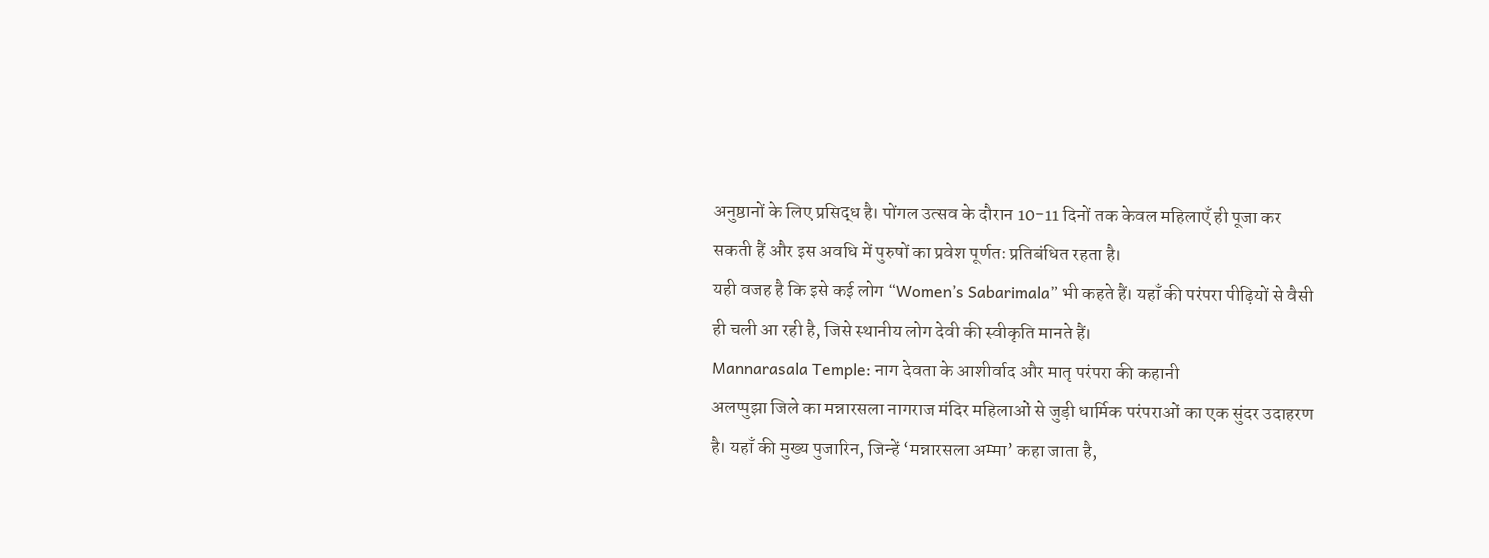अनुष्ठानों के लिए प्रसिद्ध है। पोंगल उत्सव के दौरान 10-11 दिनों तक केवल महिलाएँ ही पूजा कर सकती हैं और इस अवधि में पुरुषों का प्रवेश पूर्णतः प्रतिबंधित रहता है।
यही वजह है कि इसे कई लोग “Women’s Sabarimala” भी कहते हैं। यहाँ की परंपरा पीढ़ियों से वैसी ही चली आ रही है, जिसे स्थानीय लोग देवी की स्वीकृति मानते हैं।
Mannarasala Temple: नाग देवता के आशीर्वाद और मातृ परंपरा की कहानी
अलप्पुझा जिले का मन्नारसला नागराज मंदिर महिलाओं से जुड़ी धार्मिक परंपराओं का एक सुंदर उदाहरण है। यहाँ की मुख्य पुजारिन, जिन्हें ‘मन्नारसला अम्मा’ कहा जाता है,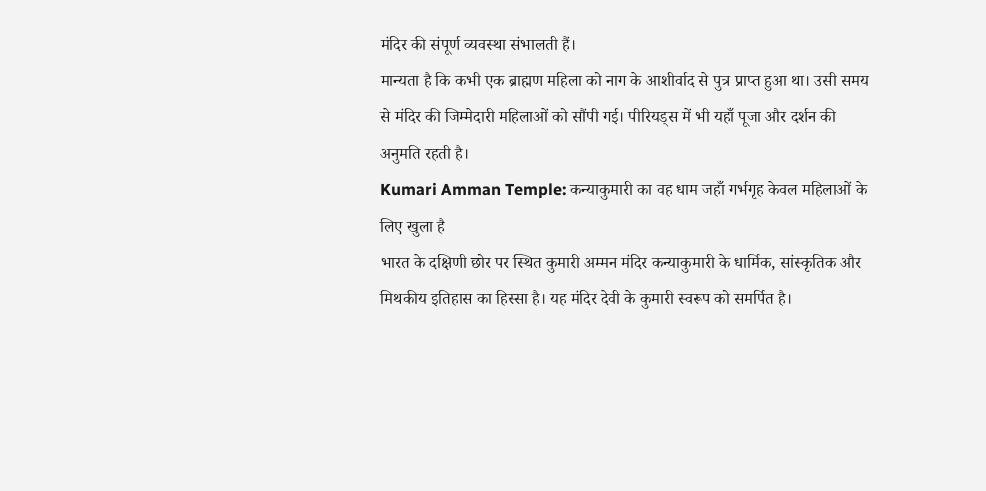मंदिर की संपूर्ण व्यवस्था संभालती हैं।
मान्यता है कि कभी एक ब्राह्मण महिला को नाग के आशीर्वाद से पुत्र प्राप्त हुआ था। उसी समय से मंदिर की जिम्मेदारी महिलाओं को सौंपी गई। पीरियड्स में भी यहाँ पूजा और दर्शन की अनुमति रहती है।
Kumari Amman Temple: कन्याकुमारी का वह धाम जहाँ गर्भगृह केवल महिलाओं के लिए खुला है
भारत के दक्षिणी छोर पर स्थित कुमारी अम्मन मंदिर कन्याकुमारी के धार्मिक, सांस्कृतिक और मिथकीय इतिहास का हिस्सा है। यह मंदिर देवी के कुमारी स्वरूप को समर्पित है।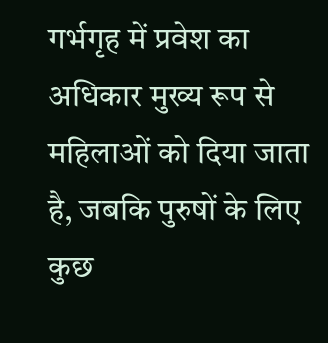गर्भगृह में प्रवेश का अधिकार मुख्य रूप से महिलाओं को दिया जाता है, जबकि पुरुषों के लिए कुछ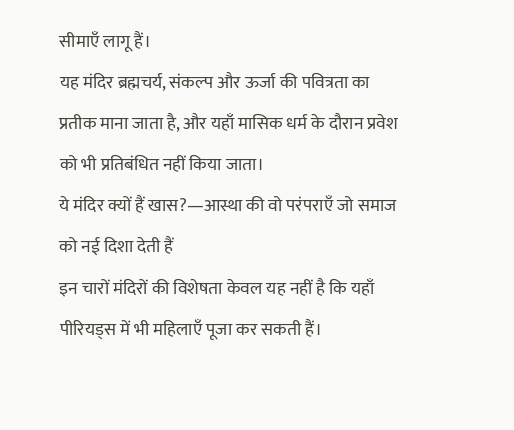सीमाएँ लागू हैं।
यह मंदिर ब्रह्मचर्य, संकल्प और ऊर्जा की पवित्रता का प्रतीक माना जाता है, और यहाँ मासिक धर्म के दौरान प्रवेश को भी प्रतिबंधित नहीं किया जाता।
ये मंदिर क्यों हैं खास?—आस्था की वो परंपराएँ जो समाज को नई दिशा देती हैं
इन चारों मंदिरों की विशेषता केवल यह नहीं है कि यहाँ पीरियड्स में भी महिलाएँ पूजा कर सकती हैं।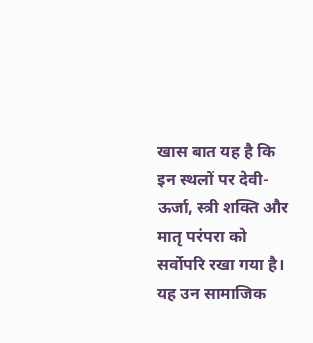खास बात यह है कि इन स्थलों पर देवी-ऊर्जा, स्त्री शक्ति और मातृ परंपरा को सर्वोपरि रखा गया है।
यह उन सामाजिक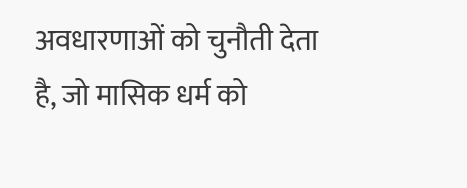अवधारणाओं को चुनौती देता है, जो मासिक धर्म को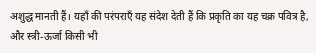अशुद्ध मानती हैं। यहाँ की परंपराएँ यह संदेश देती हैं कि प्रकृति का यह चक्र पवित्र है, और स्त्री-ऊर्जा किसी भी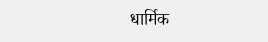धार्मिक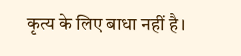कृत्य के लिए बाधा नहीं है।